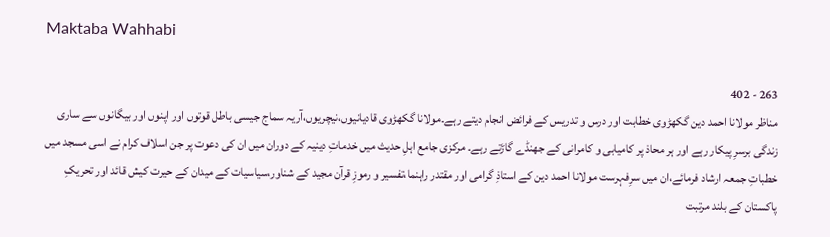Maktaba Wahhabi

263 - 402
مناظر مولانا احمد دین گکھڑوی خطابت اور درس و تدریس کے فرائض انجام دیتے رہے۔مولانا گکھڑوی قادیانیوں،نیچریوں،آریہ سماج جیسی باطل قوتوں اور اپنوں اور بیگانوں سے ساری زندگی برسرِ پیکار رہے اور ہر محاذ پر کامیابی و کامرانی کے جھنڈے گاڑتے رہے۔ مرکزی جامع اہلِ حدیث میں خدماتِ دینیہ کے دوران میں ان کی دعوت پر جن اسلاف کرام نے اسی مسجد میں خطباتِ جمعہ ارشاد فرمائے،ان میں سرِفہرست مولانا احمد دین کے استاذِ گرامی اور مقتدر راہنما،تفسیر و رموزِ قرآن مجید کے شناور،سیاسیات کے میدان کے حیرت کیش قائد اور تحریکِ پاکستان کے بلند مرتبت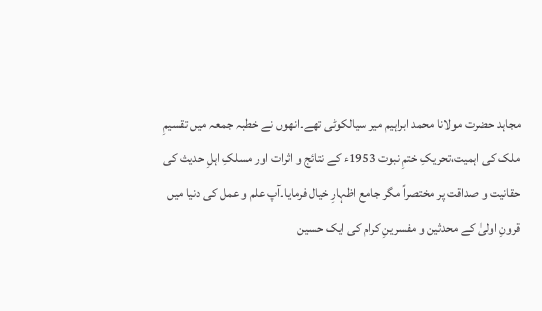مجاہد حضرت مولانا محمد ابراہیم میر سیالکوٹی تھے۔انھوں نے خطبہ جمعہ میں تقسیمِ ملک کی اہمیت،تحریکِ ختمِ نبوت 1953ء کے نتائج و اثرات اور مسلکِ اہلِ حدیث کی حقانیت و صداقت پر مختصراً مگر جامع اظہارِ خیال فرمایا۔آپ علم و عمل کی دنیا میں قرونِ اولیٰ کے محدثین و مفسرینِ کرام کی ایک حسین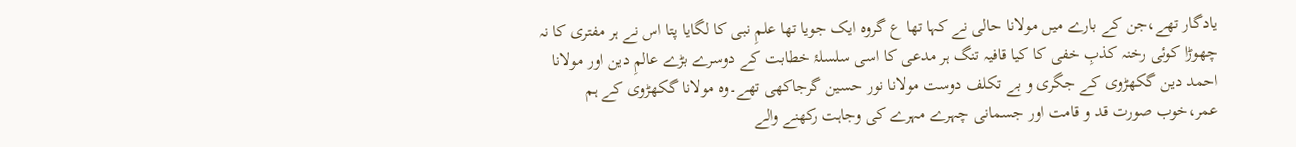یادگار تھے،جن کے بارے میں مولانا حالی نے کہا تھا ع گروہ ایک جویا تھا علمِ نبی کا لگایا پتا اس نے ہر مفتری کا نہ چھوڑا کوئی رخنہ کذبِ خفی کا کیا قافیہ تنگ ہر مدعی کا اسی سلسلۂ خطابت کے دوسرے بڑے عالمِ دین اور مولانا احمد دین گکھڑوی کے جگری و بے تکلف دوست مولانا نور حسین گرجاکھی تھے۔وہ مولانا گکھڑوی کے ہم عمر،خوب صورت قد و قامت اور جسمانی چہرے مہرے کی وجاہت رکھنے والے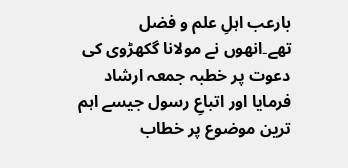بارعب اہلِ علم و فضل تھے۔انھوں نے مولانا گکھڑوی کی دعوت پر خطبہ جمعہ ارشاد فرمایا اور اتباعِ رسول جیسے اہم ترین موضوع پر خطاب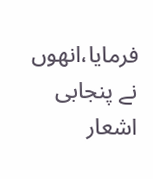فرمایا،انھوں نے پنجابی اشعار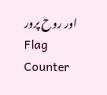اور روح پرور
Flag Counter